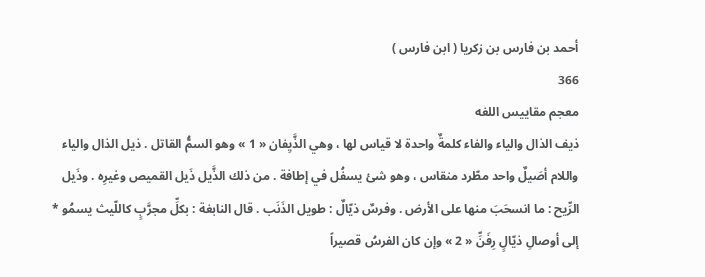أحمد بن فارس بن زكريا ( ابن فارس )
366
معجم مقاييس اللغه
ذيف الذال والياء والفاء كلمةٌ واحدة لا قياس لها ، وهي الذَّيِفان « 1 » وهو السمُّ القاتل . ذيل الذال والياء واللام أصَيلٌ واحد مطّرد منقاس ، وهو شئ يسفُل في إطافة . من ذلك الذَّيل ذَيل القميص وغيرِه . وذَيل الرِّيح : ما انسحَبَ منها على الأرض . وفرسٌ ذيّالٌ : طويل الذَنَب . قال النابغة : بكلِّ مجرَّبٍ كاللّيث يسمُو * إلى أوصالِ ذيّالٍ رِفَنِّ « 2 » وإن كان الفرسُ قصيراً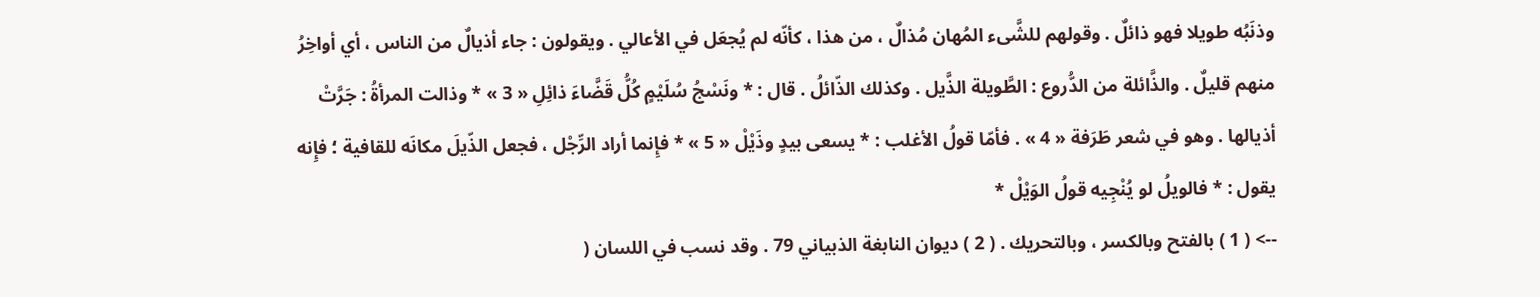وذنَبُه طويلا فهو ذائلٌ . وقولهم للشَّىء المُهان مُذالٌ ، من هذا ، كأنّه لم يُجعَل في الأعالي . ويقولون : جاء أذيالٌ من الناس ، أي أواخِرُ منهم قليلٌ . والذَّائلة من الدُّروع : الطَّويلة الذَّيل . وكذلك الذّائلُ . قال : * ونَسْجُ سُلَيْمٍ كُلُّ قَضَّاءَ ذائِلِ « 3 » * وذالت المرأةُ : جَرَّتْ أذيالها . وهو في شعر طَرَفة « 4 » . فأمّا قولُ الأغلب : * يسعى بيدٍ وذَيْلْ « 5 » * فإِنما أراد الرِّجْل ، فجعل الذّيلَ مكانَه للقافية ؛ فإِنه يقول : * فالويلُ لو يُنْجِيه قولُ الوَيْلْ *
--> ( 1 ) بالفتح وبالكسر ، وبالتحريك . ( 2 ) ديوان النابغة الذبياني 79 . وقد نسب في اللسان (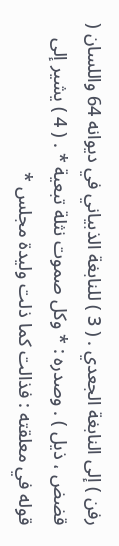رفن ) إلى النابغة الجعدي . ( 3 ) للنابغة الذبياني في ديوانه 64 واللسان ( قضض ، ذيل ) . وصدره : * وكل صموت نثلة تبعية * . ( 4 ) يشير إلى قوله في معلقته : فذالت كما ذلت وليدة مجلس *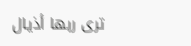ترى ربها أذيال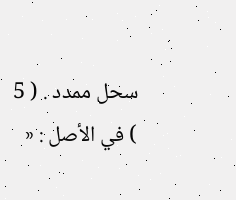سحل ممدد . ( 5 ) في الأصل : «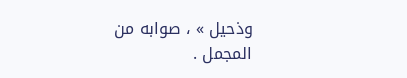وذحيل » ، صوابه من المجمل .